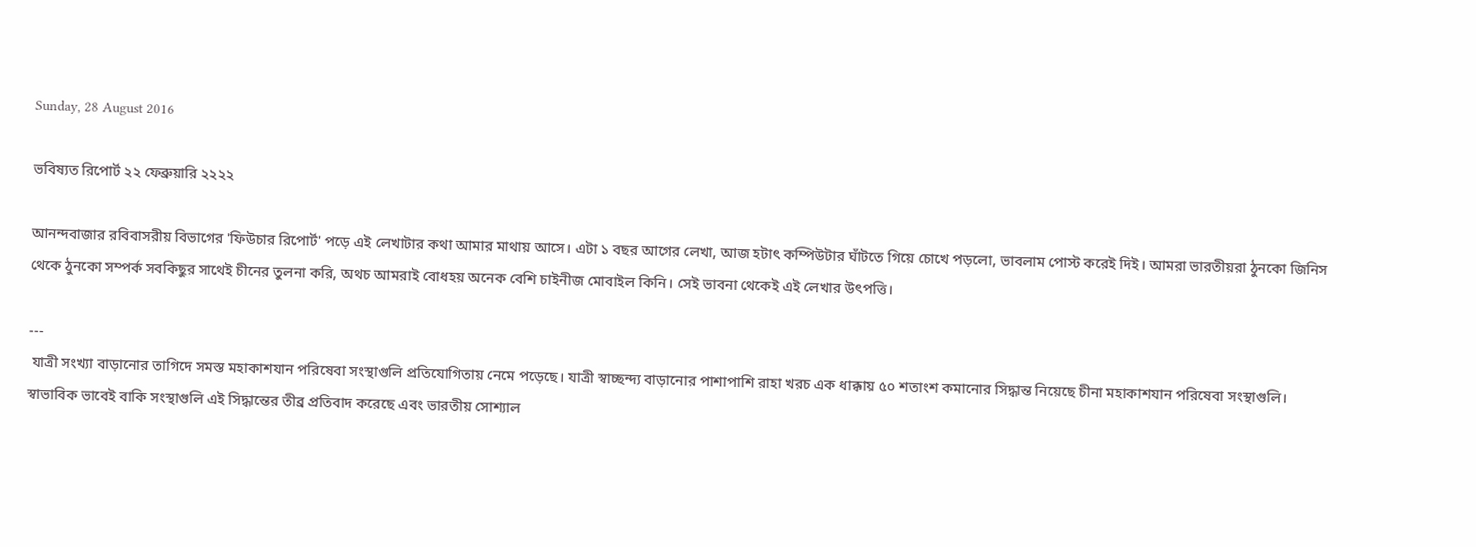Sunday, 28 August 2016

ভবিষ্যত রিপোর্ট ২২ ফেব্রুয়ারি ২২২২

আনন্দবাজার রবিবাসরীয় বিভাগের 'ফিউচার রিপোর্ট' পড়ে এই লেখাটার কথা আমার মাথায় আসে। এটা ১ বছর আগের লেখা, আজ হটাৎ কম্পিউটার ঘাঁটতে গিয়ে চোখে পড়লো, ভাবলাম পোস্ট করেই দিই। আমরা ভারতীয়রা ঠুনকো জিনিস থেকে ঠুনকো সম্পর্ক সবকিছুর সাথেই চীনের তুলনা করি, অথচ আমরাই বোধহয় অনেক বেশি চাইনীজ মোবাইল কিনি। সেই ভাবনা থেকেই এই লেখার উৎপত্তি।

---
 যাত্রী সংখ্যা বাড়ানোর তাগিদে সমস্ত মহাকাশযান পরিষেবা সংস্থাগুলি প্রতিযোগিতায় নেমে পড়েছে। যাত্রী স্বাচ্ছন্দ্য বাড়ানোর পাশাপাশি রাহা খরচ এক ধাক্কায় ৫০ শতাংশ কমানোর সিদ্ধান্ত নিয়েছে চীনা মহাকাশযান পরিষেবা সংস্থাগুলি। স্বাভাবিক ভাবেই বাকি সংস্থাগুলি এই সিদ্ধান্তের তীব্র প্রতিবাদ করেছে এবং ভারতীয় সোশ্যাল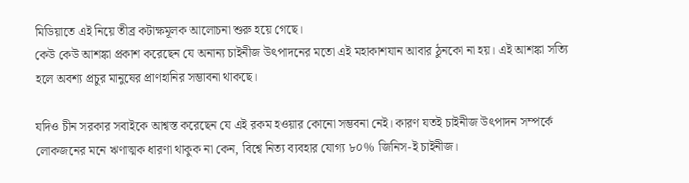মিডিয়াতে এই নিয়ে তীব্র কটাক্ষমূলক আলোচনা শুরু হয়ে গেছে।
কেউ কেউ আশঙ্কা প্রকাশ করেছেন যে অনান্য চাইনীজ উৎপাদনের মতো এই মহাকাশযান আবার ঠুনকো না হয়। এই আশঙ্কা সত্যি হলে অবশ্য প্রচুর মানুষের প্রাণহানির সম্ভাবনা থাকছে।

যদিও চীন সরকার সবাইকে আশ্বস্ত করেছেন যে এই রকম হওয়ার কোনো সম্ভবনা নেই। কারণ যতই চাইনীজ উৎপাদন সম্পর্কে লোকজনের মনে ঋণাত্মক ধারণা থাকুক না কেন, বিশ্বে নিত্য ব্যবহার যোগ্য ৮০% জিনিস-ই চাইনীজ।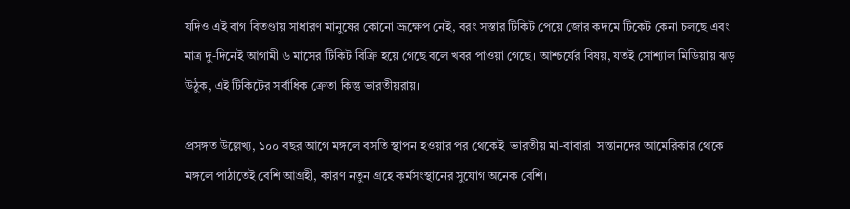যদিও এই বাগ বিতণ্ডায় সাধারণ মানুষের কোনো ভ্রূক্ষেপ নেই, বরং সস্তার টিকিট পেয়ে জোর কদমে টিকেট কেনা চলছে এবং মাত্র দু-দিনেই আগামী ৬ মাসের টিকিট বিক্রি হয়ে গেছে বলে খবর পাওয়া গেছে। আশ্চর্যের বিষয়, যতই সোশ্যাল মিডিয়ায় ঝড় উঠুক, এই টিকিটের সর্বাধিক ক্রেতা কিন্তু ভারতীয়রায়।

প্রসঙ্গত উল্লেখ্য, ১০০ বছর আগে মঙ্গলে বসতি স্থাপন হওয়ার পর থেকেই  ভারতীয় মা-বাবারা  সন্তানদের আমেরিকার থেকে মঙ্গলে পাঠাতেই বেশি আগ্রহী, কারণ নতুন গ্রহে কর্মসংস্থানের সুযোগ অনেক বেশি।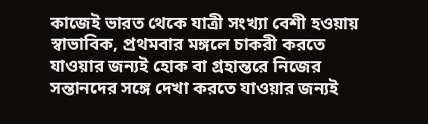কাজেই ভারত থেকে যাত্রী সংখ্যা বেশী হওয়ায় স্বাভাবিক, প্রথমবার মঙ্গলে চাকরী করতে যাওয়ার জন্যই হোক বা গ্রহান্তরে নিজের সন্তানদের সঙ্গে দেখা করতে যাওয়ার জন্যই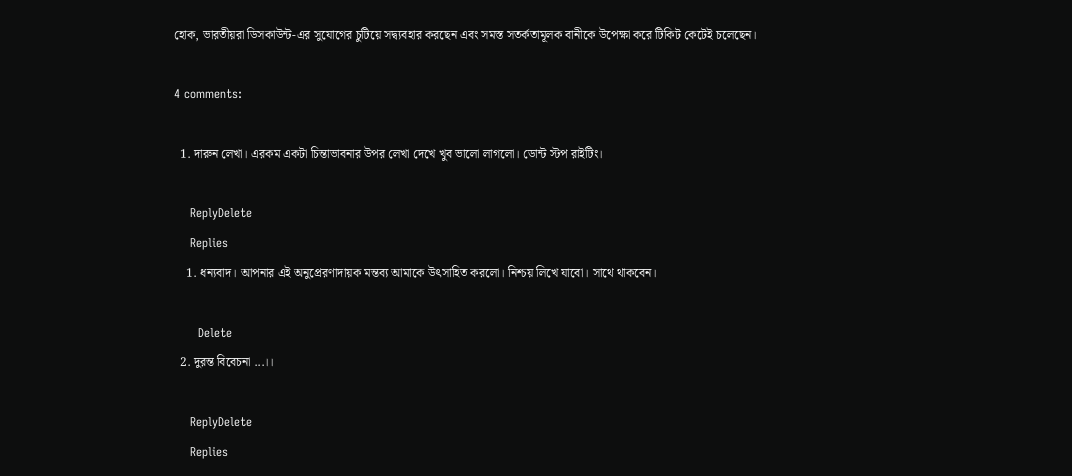হোক, ভারতীয়রা ডিসকাউন্ট-এর সুযোগের চুটিয়ে সদ্ব্যবহার করছেন এবং সমস্ত সতর্কতামূলক বানীকে উপেক্ষা করে টিকিট কেটেই চলেছেন।

4 comments:

  1. দারুন লেখা। এরকম একটা চিন্তাভাবনার উপর লেখা দেখে খুব ভালো লাগলো। ডোন্ট স্টপ রাইটিং।

    ReplyDelete
    Replies
    1. ধন্যবাদ। আপনার এই অনুপ্রেরণাদায়ক মন্তব্য আমাকে উৎসাহিত করলো। নিশ্চয় লিখে যাবো। সাথে থাকবেন।

      Delete
  2. দুরন্ত বিবেচনা ...।।

    ReplyDelete
    Replies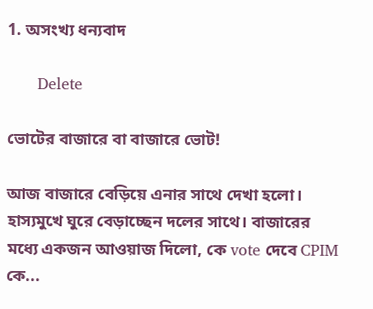1. অসংখ্য ধন্যবাদ

      Delete

ভোটের বাজারে বা বাজারে ভোট!

আজ বাজারে বেড়িয়ে এনার সাথে দেখা হলো। হাস্যমুখে ঘুরে বেড়াচ্ছেন দলের সাথে। বাজারের মধ্যে একজন আওয়াজ দিলো, কে vote দেবে CPIM কে...